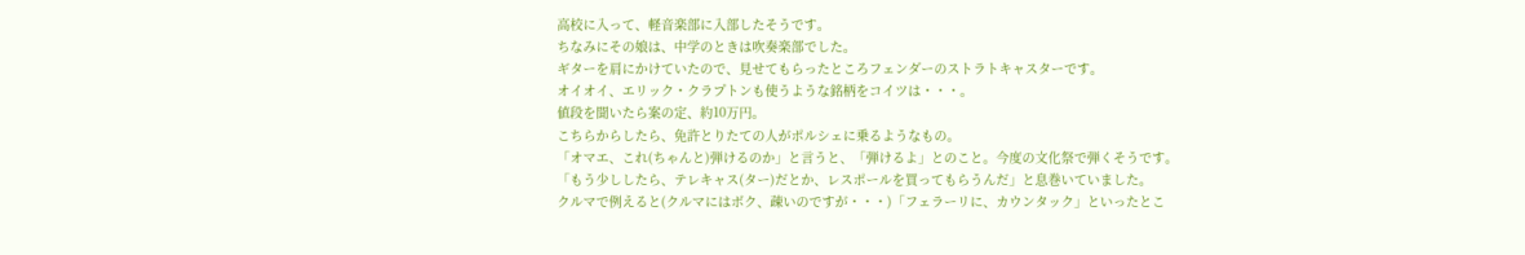高校に入って、軽音楽部に入部したそうです。
ちなみにその娘は、中学のときは吹奏楽部でした。
ギターを肩にかけていたので、見せてもらったところフェンダーのストラトキャスターです。
オイオイ、エリック・クラプトンも使うような銘柄をコイツは・・・。
値段を聞いたら案の定、約10万円。
こちらからしたら、免許とりたての人がポルシェに乗るようなもの。
「オマエ、これ(ちゃんと)弾けるのか」と言うと、「弾けるよ」とのこと。今度の文化祭で弾くそうです。
「もう少ししたら、テレキャス(ター)だとか、レスポールを買ってもらうんだ」と息巻いていました。
クルマで例えると(クルマにはボク、疎いのですが・・・)「フェラーリに、カウンタック」といったとこ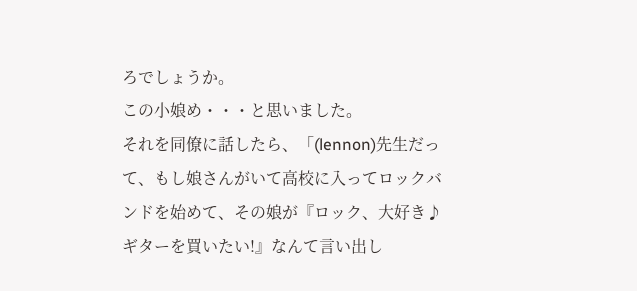ろでしょうか。
この小娘め・・・と思いました。
それを同僚に話したら、「(lennon)先生だって、もし娘さんがいて高校に入ってロックバンドを始めて、その娘が『ロック、大好き♪ギターを買いたい!』なんて言い出し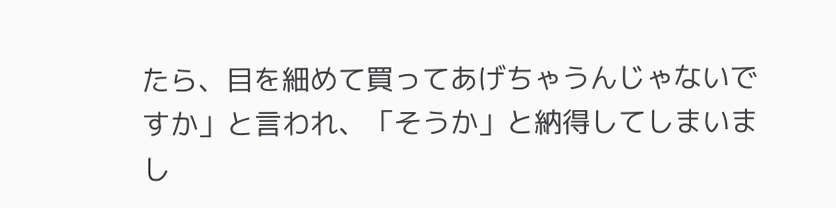たら、目を細めて買ってあげちゃうんじゃないですか」と言われ、「そうか」と納得してしまいまし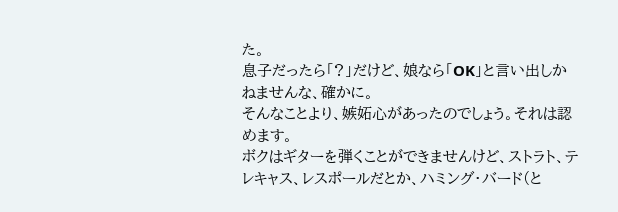た。
息子だったら「?」だけど、娘なら「OK」と言い出しかねませんな、確かに。
そんなことより、嫉妬心があったのでしょう。それは認めます。
ボクはギターを弾くことができませんけど、ストラト、テレキャス、レスポールだとか、ハミング・バード(と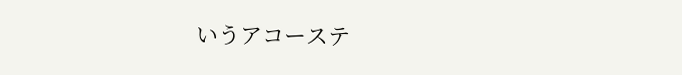いうアコーステ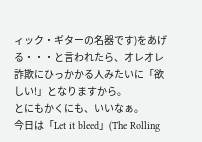ィック・ギターの名器です)をあげる・・・と言われたら、オレオレ詐欺にひっかかる人みたいに「欲しい!」となりますから。
とにもかくにも、いいなぁ。
今日は「Let it bleed」(The Rolling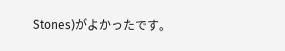Stones)がよかったです。